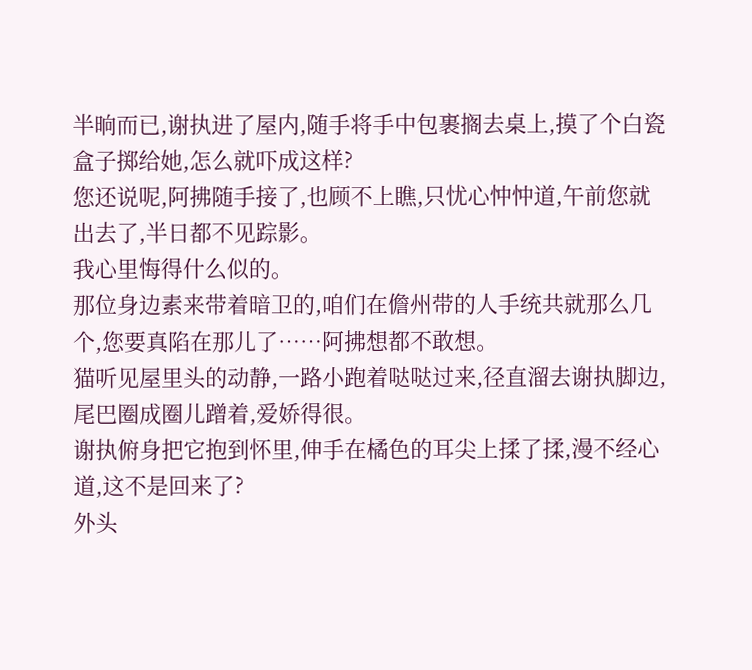半晌而已,谢执进了屋内,随手将手中包裹搁去桌上,摸了个白瓷盒子掷给她,怎么就吓成这样?
您还说呢,阿拂随手接了,也顾不上瞧,只忧心忡忡道,午前您就出去了,半日都不见踪影。
我心里悔得什么似的。
那位身边素来带着暗卫的,咱们在儋州带的人手统共就那么几个,您要真陷在那儿了……阿拂想都不敢想。
猫听见屋里头的动静,一路小跑着哒哒过来,径直溜去谢执脚边,尾巴圈成圈儿蹭着,爱娇得很。
谢执俯身把它抱到怀里,伸手在橘色的耳尖上揉了揉,漫不经心道,这不是回来了?
外头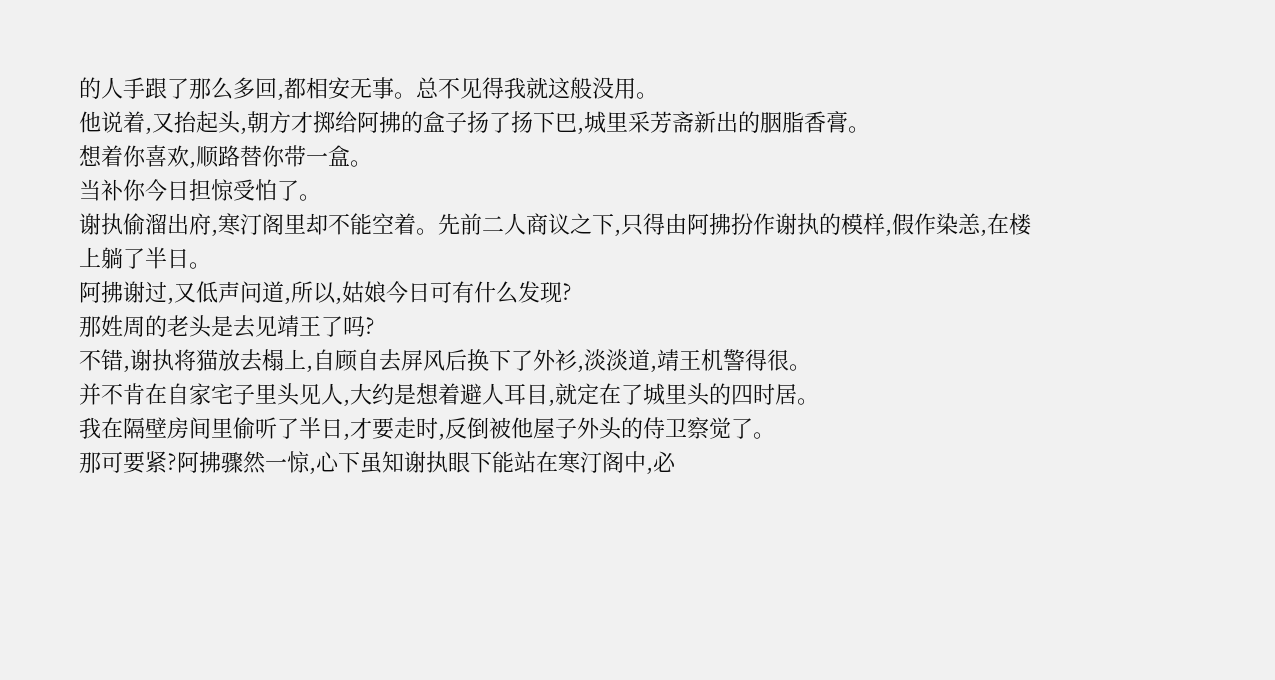的人手跟了那么多回,都相安无事。总不见得我就这般没用。
他说着,又抬起头,朝方才掷给阿拂的盒子扬了扬下巴,城里采芳斋新出的胭脂香膏。
想着你喜欢,顺路替你带一盒。
当补你今日担惊受怕了。
谢执偷溜出府,寒汀阁里却不能空着。先前二人商议之下,只得由阿拂扮作谢执的模样,假作染恙,在楼上躺了半日。
阿拂谢过,又低声问道,所以,姑娘今日可有什么发现?
那姓周的老头是去见靖王了吗?
不错,谢执将猫放去榻上,自顾自去屏风后换下了外衫,淡淡道,靖王机警得很。
并不肯在自家宅子里头见人,大约是想着避人耳目,就定在了城里头的四时居。
我在隔壁房间里偷听了半日,才要走时,反倒被他屋子外头的侍卫察觉了。
那可要紧?阿拂骤然一惊,心下虽知谢执眼下能站在寒汀阁中,必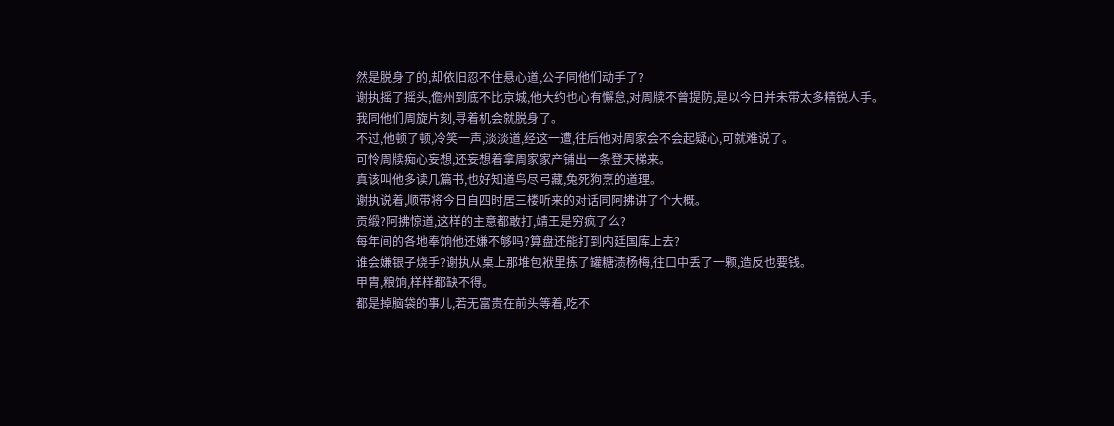然是脱身了的,却依旧忍不住悬心道,公子同他们动手了?
谢执摇了摇头,儋州到底不比京城,他大约也心有懈怠,对周牍不曾提防,是以今日并未带太多精锐人手。
我同他们周旋片刻,寻着机会就脱身了。
不过,他顿了顿,冷笑一声,淡淡道,经这一遭,往后他对周家会不会起疑心,可就难说了。
可怜周牍痴心妄想,还妄想着拿周家家产铺出一条登天梯来。
真该叫他多读几篇书,也好知道鸟尽弓藏,兔死狗烹的道理。
谢执说着,顺带将今日自四时居三楼听来的对话同阿拂讲了个大概。
贡缎?阿拂惊道,这样的主意都敢打,靖王是穷疯了么?
每年间的各地奉饷他还嫌不够吗?算盘还能打到内廷国库上去?
谁会嫌银子烧手?谢执从桌上那堆包袱里拣了罐糖渍杨梅,往口中丢了一颗,造反也要钱。
甲胄,粮饷,样样都缺不得。
都是掉脑袋的事儿,若无富贵在前头等着,吃不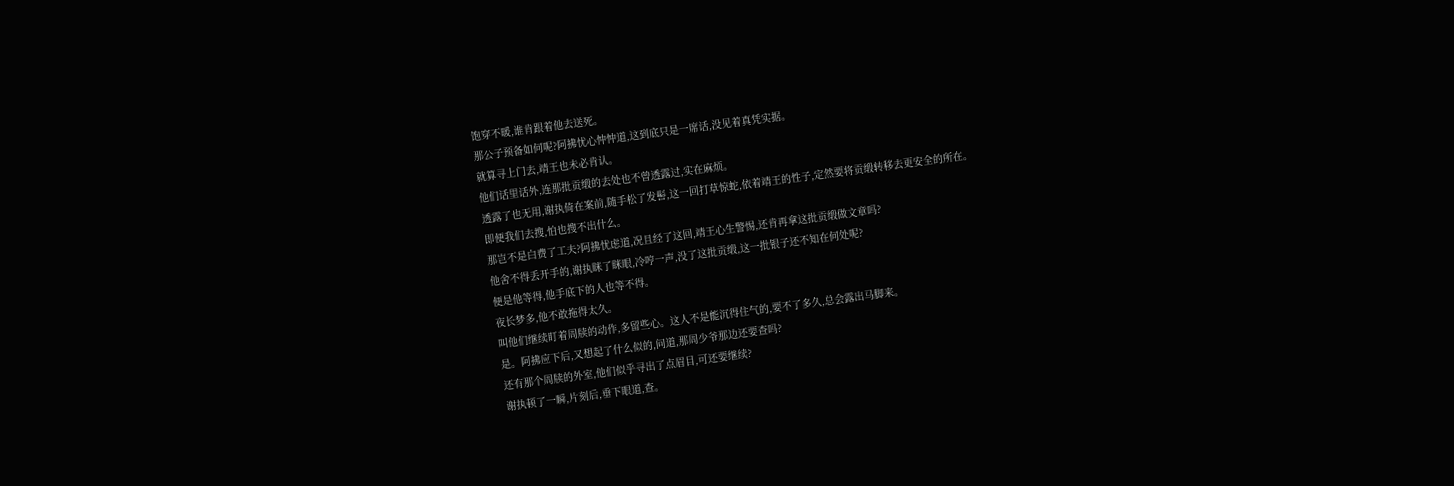饱穿不暖,谁肯跟着他去送死。
那公子预备如何呢?阿拂忧心忡忡道,这到底只是一席话,没见着真凭实据。
就算寻上门去,靖王也未必肯认。
他们话里话外,连那批贡缎的去处也不曾透露过,实在麻烦。
透露了也无用,谢执倚在案前,随手松了发髻,这一回打草惊蛇,依着靖王的性子,定然要将贡缎转移去更安全的所在。
即便我们去搜,怕也搜不出什么。
那岂不是白费了工夫?阿拂忧虑道,况且经了这回,靖王心生警惕,还肯再拿这批贡缎做文章吗?
他舍不得丢开手的,谢执眯了眯眼,冷哼一声,没了这批贡缎,这一批银子还不知在何处呢?
便是他等得,他手底下的人也等不得。
夜长梦多,他不敢拖得太久。
叫他们继续盯着周牍的动作,多留些心。这人不是能沉得住气的,要不了多久,总会露出马脚来。
是。阿拂应下后,又想起了什么似的,问道,那周少爷那边还要查吗?
还有那个周牍的外室,他们似乎寻出了点眉目,可还要继续?
谢执顿了一瞬,片刻后,垂下眼道,查。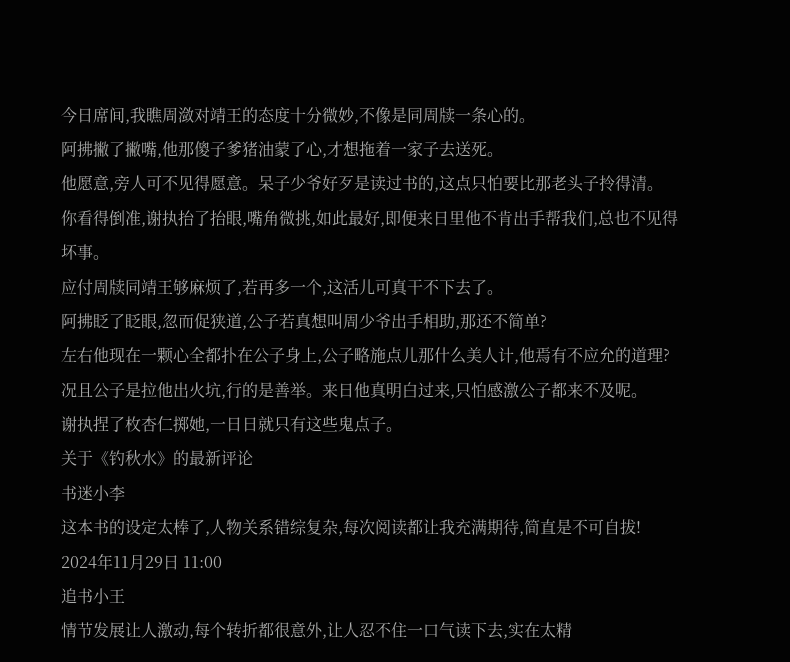今日席间,我瞧周潋对靖王的态度十分微妙,不像是同周牍一条心的。
阿拂撇了撇嘴,他那傻子爹猪油蒙了心,才想拖着一家子去送死。
他愿意,旁人可不见得愿意。呆子少爷好歹是读过书的,这点只怕要比那老头子拎得清。
你看得倒准,谢执抬了抬眼,嘴角微挑,如此最好,即便来日里他不肯出手帮我们,总也不见得坏事。
应付周牍同靖王够麻烦了,若再多一个,这活儿可真干不下去了。
阿拂眨了眨眼,忽而促狭道,公子若真想叫周少爷出手相助,那还不简单?
左右他现在一颗心全都扑在公子身上,公子略施点儿那什么美人计,他焉有不应允的道理?
况且公子是拉他出火坑,行的是善举。来日他真明白过来,只怕感激公子都来不及呢。
谢执捏了枚杏仁掷她,一日日就只有这些鬼点子。
关于《钓秋水》的最新评论
书迷小李
这本书的设定太棒了,人物关系错综复杂,每次阅读都让我充满期待,简直是不可自拔!
2024年11月29日 11:00
追书小王
情节发展让人激动,每个转折都很意外,让人忍不住一口气读下去,实在太精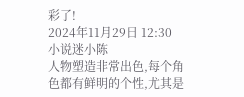彩了!
2024年11月29日 12:30
小说迷小陈
人物塑造非常出色,每个角色都有鲜明的个性,尤其是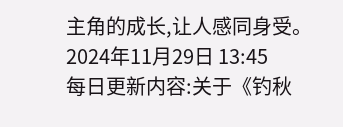主角的成长,让人感同身受。
2024年11月29日 13:45
每日更新内容:关于《钓秋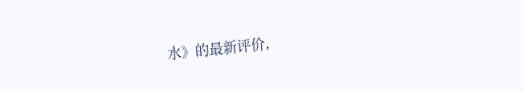水》的最新评价,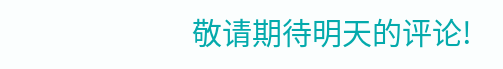敬请期待明天的评论!